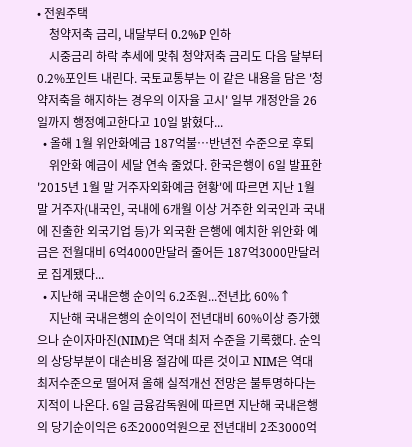• 전원주택
    청약저축 금리, 내달부터 0.2%P 인하
    시중금리 하락 추세에 맞춰 청약저축 금리도 다음 달부터 0.2%포인트 내린다. 국토교통부는 이 같은 내용을 담은 '청약저축을 해지하는 경우의 이자율 고시' 일부 개정안을 26일까지 행정예고한다고 10일 밝혔다...
  • 올해 1월 위안화예금 187억불…반년전 수준으로 후퇴
    위안화 예금이 세달 연속 줄었다. 한국은행이 6일 발표한 '2015년 1월 말 거주자외화예금 현황'에 따르면 지난 1월 말 거주자(내국인, 국내에 6개월 이상 거주한 외국인과 국내에 진출한 외국기업 등)가 외국환 은행에 예치한 위안화 예금은 전월대비 6억4000만달러 줄어든 187억3000만달러로 집계됐다...
  • 지난해 국내은행 순이익 6.2조원...전년比 60%↑
    지난해 국내은행의 순이익이 전년대비 60%이상 증가했으나 순이자마진(NIM)은 역대 최저 수준을 기록했다. 순익의 상당부분이 대손비용 절감에 따른 것이고 NIM은 역대 최저수준으로 떨어져 올해 실적개선 전망은 불투명하다는 지적이 나온다. 6일 금융감독원에 따르면 지난해 국내은행의 당기순이익은 6조2000억원으로 전년대비 2조3000억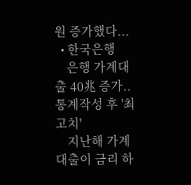원 증가했다...
  • 한국은행
    은행 가계대출 40兆 증가..통계작성 후 '최고치'
    지난해 가계대출이 금리 하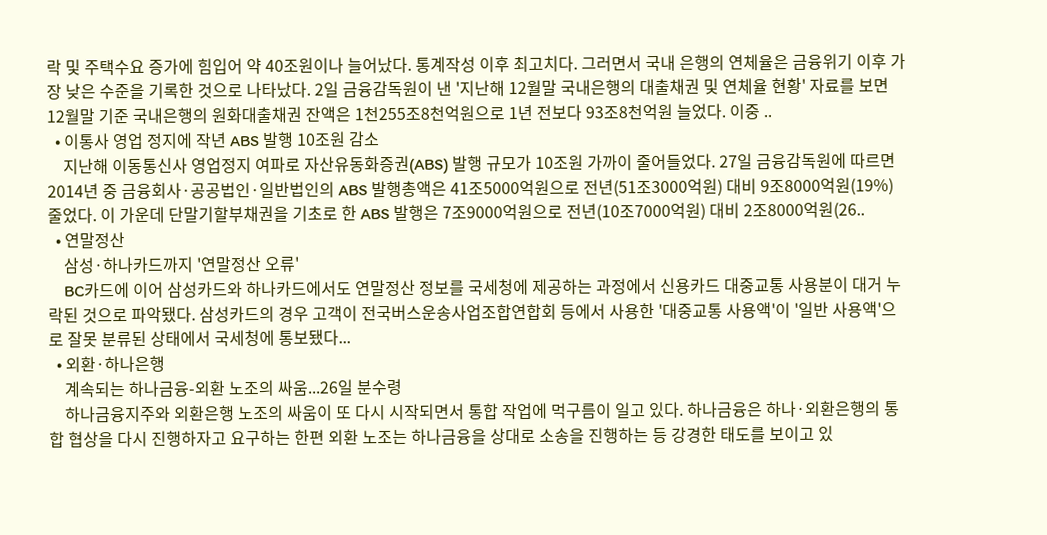락 및 주택수요 증가에 힘입어 약 40조원이나 늘어났다. 통계작성 이후 최고치다. 그러면서 국내 은행의 연체율은 금융위기 이후 가장 낮은 수준을 기록한 것으로 나타났다. 2일 금융감독원이 낸 '지난해 12월말 국내은행의 대출채권 및 연체율 현황' 자료를 보면 12월말 기준 국내은행의 원화대출채권 잔액은 1천255조8천억원으로 1년 전보다 93조8천억원 늘었다. 이중 ..
  • 이통사 영업 정지에 작년 ABS 발행 10조원 감소
    지난해 이동통신사 영업정지 여파로 자산유동화증권(ABS) 발행 규모가 10조원 가까이 줄어들었다. 27일 금융감독원에 따르면 2014년 중 금융회사·공공법인·일반법인의 ABS 발행총액은 41조5000억원으로 전년(51조3000억원) 대비 9조8000억원(19%) 줄었다. 이 가운데 단말기할부채권을 기초로 한 ABS 발행은 7조9000억원으로 전년(10조7000억원) 대비 2조8000억원(26..
  • 연말정산
    삼성·하나카드까지 '연말정산 오류'
    BC카드에 이어 삼성카드와 하나카드에서도 연말정산 정보를 국세청에 제공하는 과정에서 신용카드 대중교통 사용분이 대거 누락된 것으로 파악됐다. 삼성카드의 경우 고객이 전국버스운송사업조합연합회 등에서 사용한 '대중교통 사용액'이 '일반 사용액'으로 잘못 분류된 상태에서 국세청에 통보됐다...
  • 외환·하나은행
    계속되는 하나금융-외환 노조의 싸움...26일 분수령
    하나금융지주와 외환은행 노조의 싸움이 또 다시 시작되면서 통합 작업에 먹구름이 일고 있다. 하나금융은 하나·외환은행의 통합 협상을 다시 진행하자고 요구하는 한편 외환 노조는 하나금융을 상대로 소송을 진행하는 등 강경한 태도를 보이고 있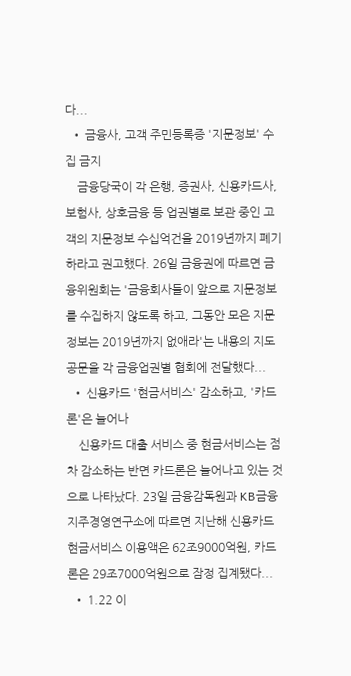다...
  • 금융사, 고객 주민등록증 '지문정보' 수집 금지
    금융당국이 각 은행, 증권사, 신용카드사, 보험사, 상호금융 등 업권별로 보관 중인 고객의 지문정보 수십억건을 2019년까지 폐기하라고 권고했다. 26일 금융권에 따르면 금융위원회는 '금융회사들이 앞으로 지문정보를 수집하지 않도록 하고, 그동안 모은 지문정보는 2019년까지 없애라'는 내용의 지도공문을 각 금융업권별 협회에 전달했다...
  • 신용카드 '현금서비스' 감소하고, '카드론'은 늘어나
    신용카드 대출 서비스 중 현금서비스는 점차 감소하는 반면 카드론은 늘어나고 있는 것으로 나타났다. 23일 금융감독원과 KB금융지주경영연구소에 따르면 지난해 신용카드 현금서비스 이용액은 62조9000억원, 카드론은 29조7000억원으로 잠정 집계됐다...
  • 1.22 이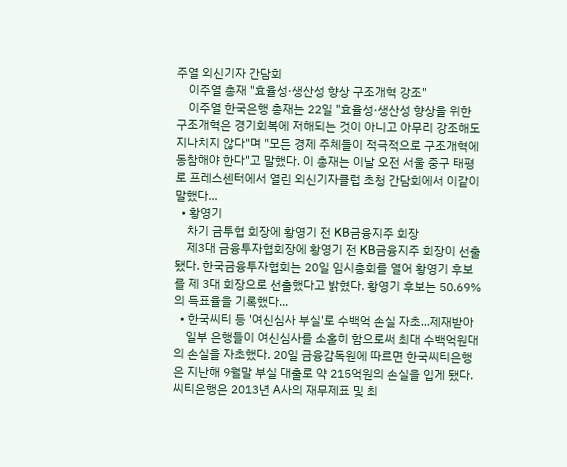주열 외신기자 간담회
    이주열 총재 "효율성·생산성 향상 구조개혁 강조"
    이주열 한국은행 총재는 22일 "효율성·생산성 향상을 위한 구조개혁은 경기회복에 저해되는 것이 아니고 아무리 강조해도 지나치지 않다"며 "모든 경제 주체들이 적극적으로 구조개혁에 동참해야 한다"고 말했다. 이 총재는 이날 오전 서울 중구 태평로 프레스센터에서 열린 외신기자클럽 초청 간담회에서 이같이 말했다...
  • 황영기
    차기 금투협 회장에 황영기 전 KB금융지주 회장
    제3대 금융투자협회장에 황영기 전 KB금융지주 회장이 선출됐다. 한국금융투자협회는 20일 임시총회를 열어 황영기 후보를 제 3대 회장으로 선출했다고 밝혔다. 황영기 후보는 50.69%의 득표율을 기록했다...
  • 한국씨티 등 '여신심사 부실'로 수백억 손실 자초...제재받아
    일부 은행들이 여신심사를 소홀히 함으로써 최대 수백억원대의 손실을 자초했다. 20일 금융감독원에 따르면 한국씨티은행은 지난해 9월말 부실 대출로 약 215억원의 손실을 입게 됐다. 씨티은행은 2013년 A사의 재무제표 및 최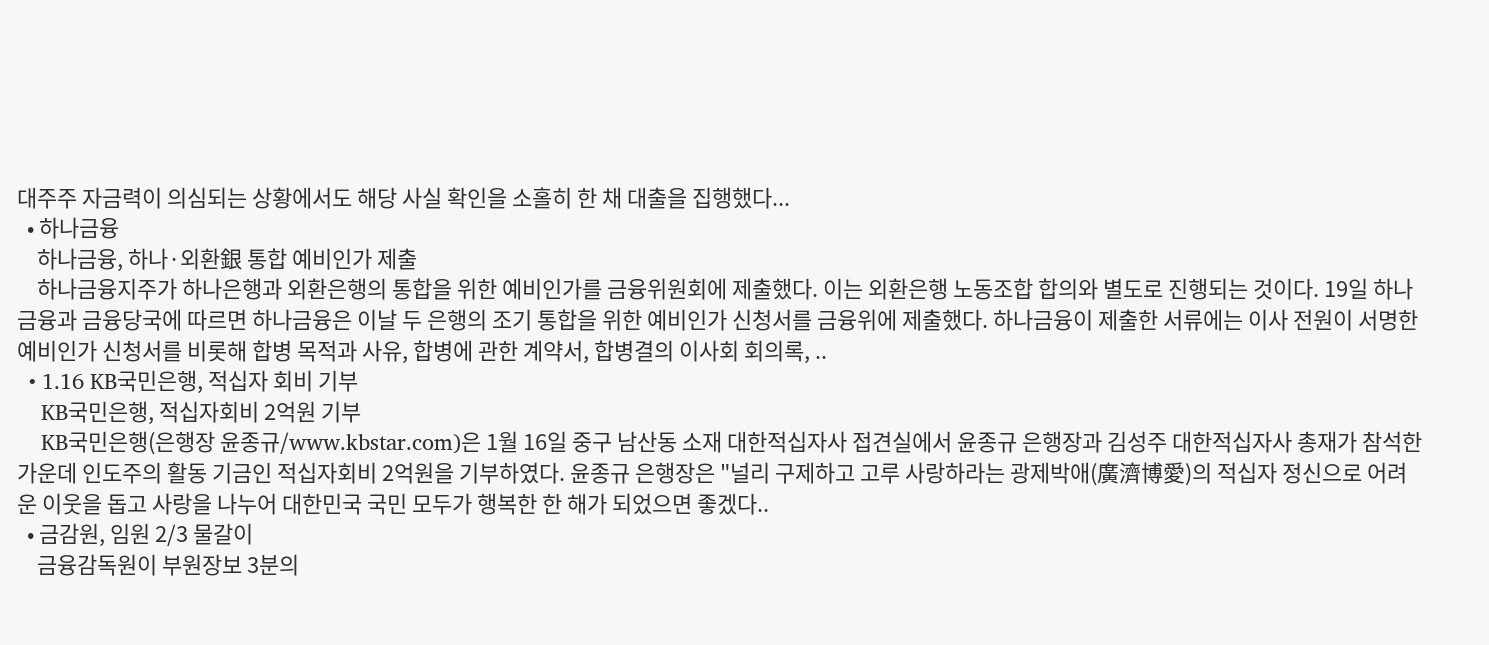대주주 자금력이 의심되는 상황에서도 해당 사실 확인을 소홀히 한 채 대출을 집행했다...
  • 하나금융
    하나금융, 하나·외환銀 통합 예비인가 제출
    하나금융지주가 하나은행과 외환은행의 통합을 위한 예비인가를 금융위원회에 제출했다. 이는 외환은행 노동조합 합의와 별도로 진행되는 것이다. 19일 하나금융과 금융당국에 따르면 하나금융은 이날 두 은행의 조기 통합을 위한 예비인가 신청서를 금융위에 제출했다. 하나금융이 제출한 서류에는 이사 전원이 서명한 예비인가 신청서를 비롯해 합병 목적과 사유, 합병에 관한 계약서, 합병결의 이사회 회의록, ..
  • 1.16 KB국민은행, 적십자 회비 기부
    KB국민은행, 적십자회비 2억원 기부
    KB국민은행(은행장 윤종규/www.kbstar.com)은 1월 16일 중구 남산동 소재 대한적십자사 접견실에서 윤종규 은행장과 김성주 대한적십자사 총재가 참석한 가운데 인도주의 활동 기금인 적십자회비 2억원을 기부하였다. 윤종규 은행장은 "널리 구제하고 고루 사랑하라는 광제박애(廣濟博愛)의 적십자 정신으로 어려운 이웃을 돕고 사랑을 나누어 대한민국 국민 모두가 행복한 한 해가 되었으면 좋겠다..
  • 금감원, 임원 2/3 물갈이
    금융감독원이 부원장보 3분의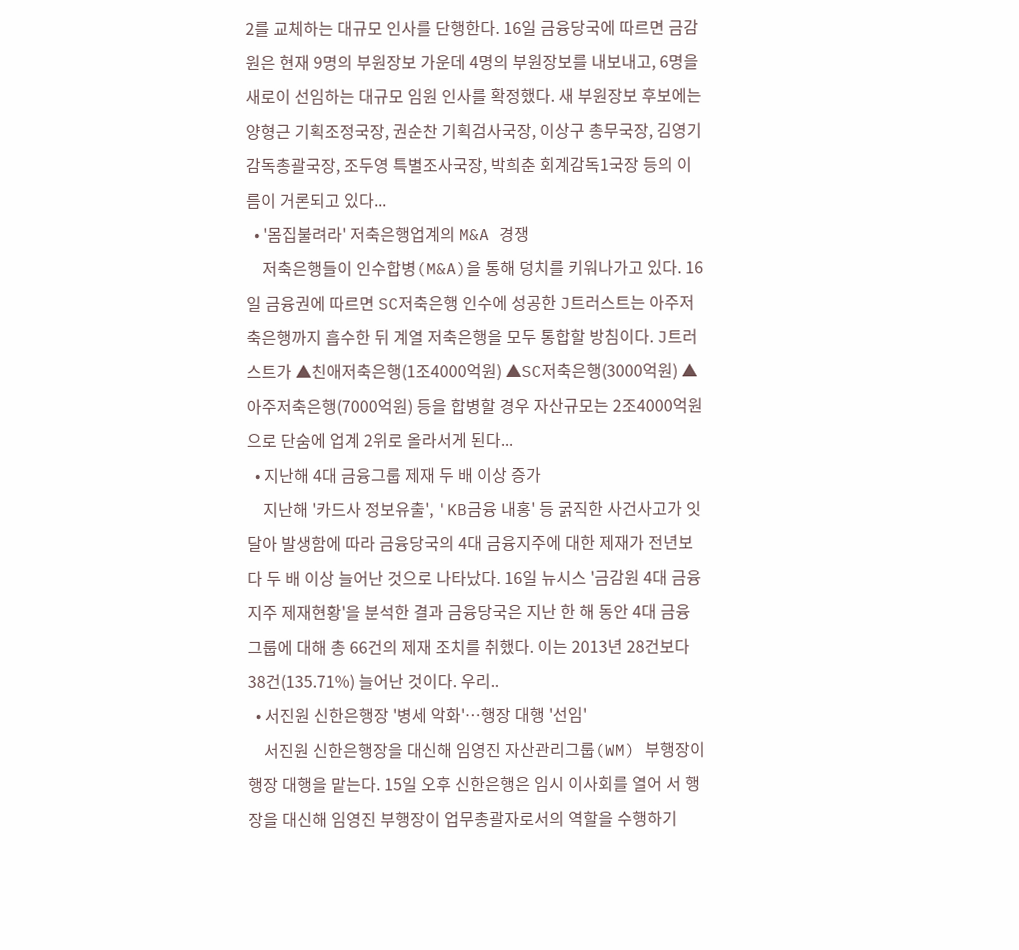2를 교체하는 대규모 인사를 단행한다. 16일 금융당국에 따르면 금감원은 현재 9명의 부원장보 가운데 4명의 부원장보를 내보내고, 6명을 새로이 선임하는 대규모 임원 인사를 확정했다. 새 부원장보 후보에는 양형근 기획조정국장, 권순찬 기획검사국장, 이상구 총무국장, 김영기 감독총괄국장, 조두영 특별조사국장, 박희춘 회계감독1국장 등의 이름이 거론되고 있다...
  • '몸집불려라' 저축은행업계의 M&A 경쟁
    저축은행들이 인수합병(M&A)을 통해 덩치를 키워나가고 있다. 16일 금융권에 따르면 SC저축은행 인수에 성공한 J트러스트는 아주저축은행까지 흡수한 뒤 계열 저축은행을 모두 통합할 방침이다. J트러스트가 ▲친애저축은행(1조4000억원) ▲SC저축은행(3000억원) ▲아주저축은행(7000억원) 등을 합병할 경우 자산규모는 2조4000억원으로 단숨에 업계 2위로 올라서게 된다...
  • 지난해 4대 금융그룹 제재 두 배 이상 증가
    지난해 '카드사 정보유출', 'KB금융 내홍' 등 굵직한 사건사고가 잇달아 발생함에 따라 금융당국의 4대 금융지주에 대한 제재가 전년보다 두 배 이상 늘어난 것으로 나타났다. 16일 뉴시스 '금감원 4대 금융지주 제재현황'을 분석한 결과 금융당국은 지난 한 해 동안 4대 금융그룹에 대해 총 66건의 제재 조치를 취했다. 이는 2013년 28건보다 38건(135.71%) 늘어난 것이다. 우리..
  • 서진원 신한은행장 '병세 악화'…행장 대행 '선임'
    서진원 신한은행장을 대신해 임영진 자산관리그룹(WM) 부행장이 행장 대행을 맡는다. 15일 오후 신한은행은 임시 이사회를 열어 서 행장을 대신해 임영진 부행장이 업무총괄자로서의 역할을 수행하기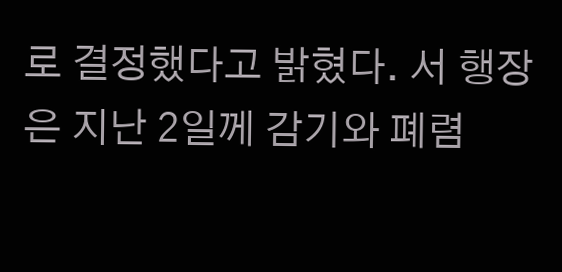로 결정했다고 밝혔다. 서 행장은 지난 2일께 감기와 폐렴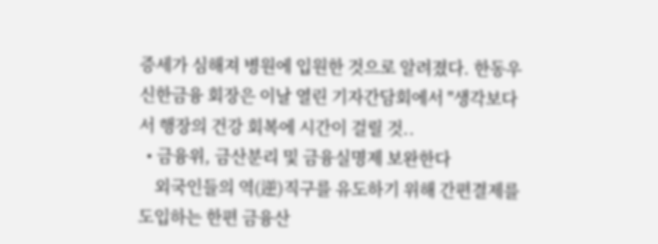증세가 심해져 병원에 입원한 것으로 알려졌다. 한동우 신한금융 회장은 이날 열린 기자간담회에서 "생각보다 서 행장의 건강 회복에 시간이 걸릴 것..
  • 금융위, 금산분리 및 금융실명제 보완한다
    외국인들의 역(逆)직구를 유도하기 위해 간편결제를 도입하는 한편 금융산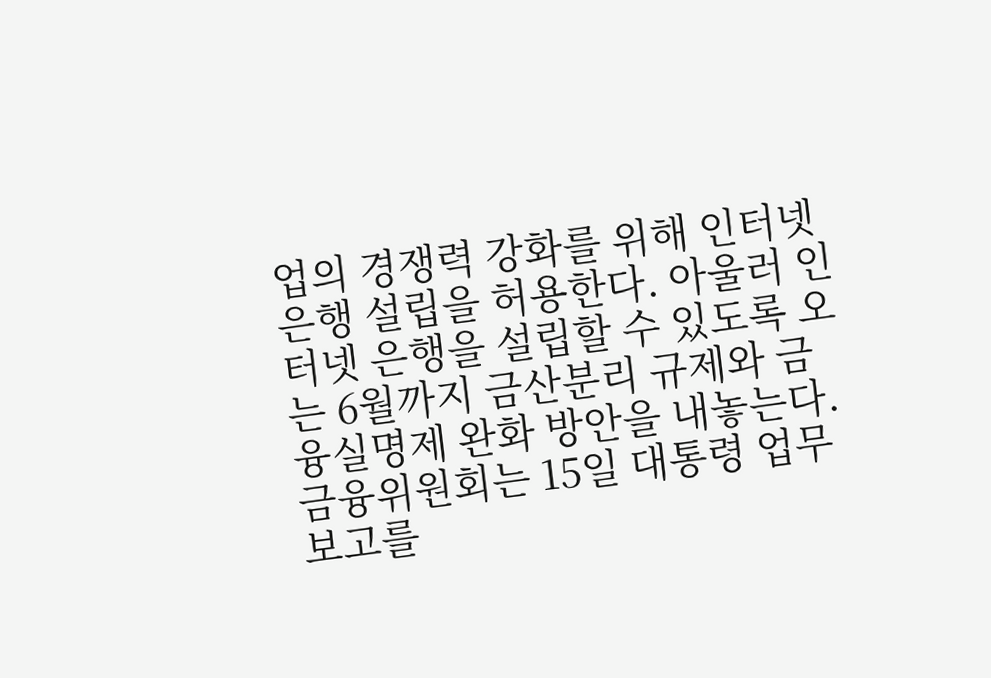업의 경쟁력 강화를 위해 인터넷은행 설립을 허용한다. 아울러 인터넷 은행을 설립할 수 있도록 오는 6월까지 금산분리 규제와 금융실명제 완화 방안을 내놓는다. 금융위원회는 15일 대통령 업무보고를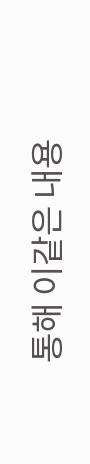통해 이같은 내용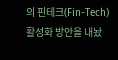의 핀테크(Fin-Tech) 활성화 방안을 내놨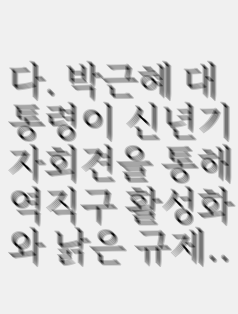다. 박근혜 대통령이 신년기자회견을 통해 역직구 활성화와 낡은 규제..